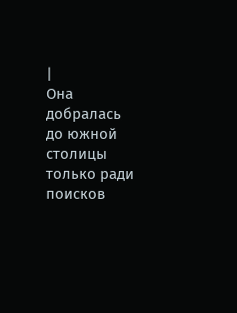|
Она добралась до южной столицы только ради поисков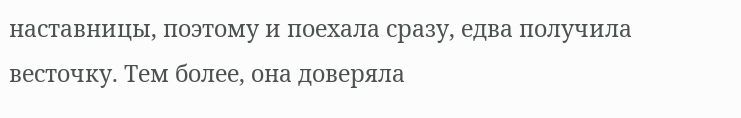наставницы, поэтому и поехала сразу, едва получила весточку. Тем более, она доверяла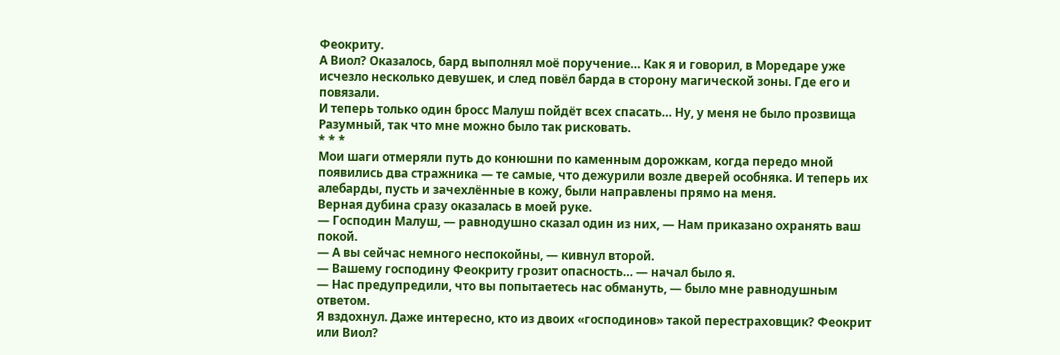Феокриту.
А Виол? Оказалось, бард выполнял моё поручение… Как я и говорил, в Моредаре уже исчезло несколько девушек, и след повёл барда в сторону магической зоны. Где его и повязали.
И теперь только один бросс Малуш пойдёт всех спасать… Ну, у меня не было прозвища Разумный, так что мне можно было так рисковать.
* * *
Мои шаги отмеряли путь до конюшни по каменным дорожкам, когда передо мной появились два стражника — те самые, что дежурили возле дверей особняка. И теперь их алебарды, пусть и зачехлённые в кожу, были направлены прямо на меня.
Верная дубина сразу оказалась в моей руке.
— Господин Малуш, — равнодушно сказал один из них, — Нам приказано охранять ваш покой.
— А вы сейчас немного неспокойны, — кивнул второй.
— Вашему господину Феокриту грозит опасность… — начал было я.
— Нас предупредили, что вы попытаетесь нас обмануть, — было мне равнодушным ответом.
Я вздохнул. Даже интересно, кто из двоих «господинов» такой перестраховщик? Феокрит или Виол?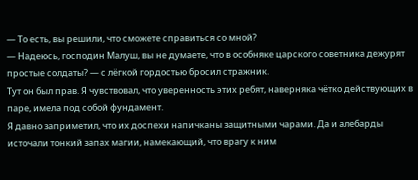— То есть, вы решили, что сможете справиться со мной?
— Надеюсь, господин Малуш, вы не думаете, что в особняке царского советника дежурят простые солдаты? — с лёгкой гордостью бросил стражник.
Тут он был прав. Я чувствовал, что уверенность этих ребят, наверняка чётко действующих в паре, имела под собой фундамент.
Я давно заприметил, что их доспехи напичканы защитными чарами. Да и алебарды источали тонкий запах магии, намекающий, что врагу к ним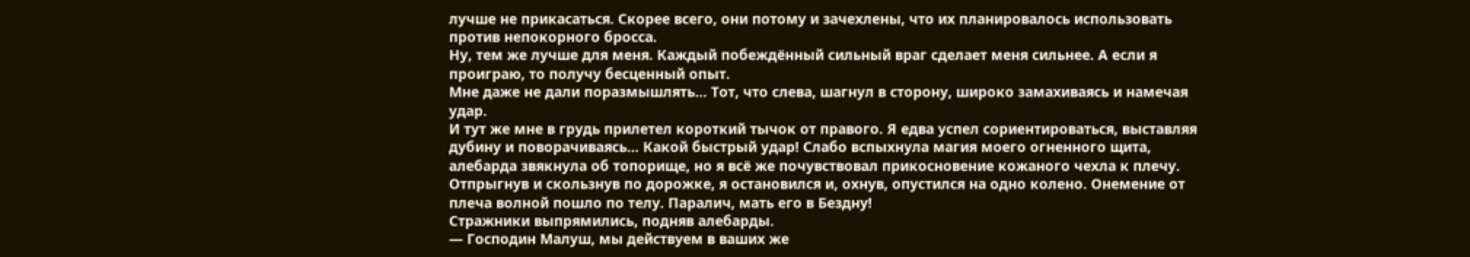лучше не прикасаться. Скорее всего, они потому и зачехлены, что их планировалось использовать против непокорного бросса.
Ну, тем же лучше для меня. Каждый побеждённый сильный враг сделает меня сильнее. А если я проиграю, то получу бесценный опыт.
Мне даже не дали поразмышлять… Тот, что слева, шагнул в сторону, широко замахиваясь и намечая удар.
И тут же мне в грудь прилетел короткий тычок от правого. Я едва успел сориентироваться, выставляя дубину и поворачиваясь… Какой быстрый удар! Слабо вспыхнула магия моего огненного щита, алебарда звякнула об топорище, но я всё же почувствовал прикосновение кожаного чехла к плечу.
Отпрыгнув и скользнув по дорожке, я остановился и, охнув, опустился на одно колено. Онемение от плеча волной пошло по телу. Паралич, мать его в Бездну!
Стражники выпрямились, подняв алебарды.
— Господин Малуш, мы действуем в ваших же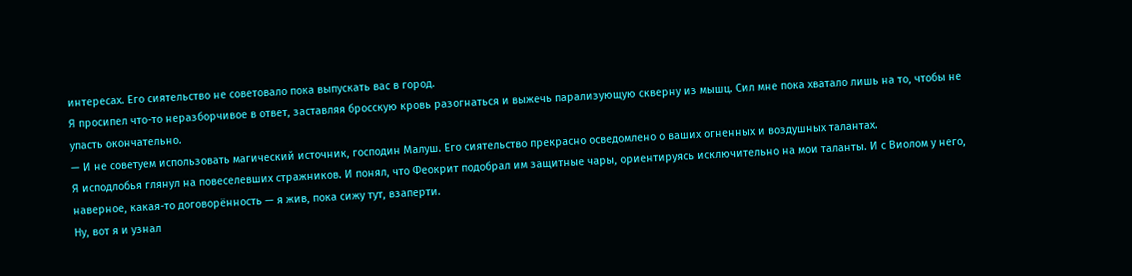интересах. Его сиятельство не советовало пока выпускать вас в город.
Я просипел что-то неразборчивое в ответ, заставляя бросскую кровь разогнаться и выжечь парализующую скверну из мышц. Сил мне пока хватало лишь на то, чтобы не упасть окончательно.
— И не советуем использовать магический источник, господин Малуш. Его сиятельство прекрасно осведомлено о ваших огненных и воздушных талантах.
Я исподлобья глянул на повеселевших стражников. И понял, что Феокрит подобрал им защитные чары, ориентируясь исключительно на мои таланты. И с Виолом у него, наверное, какая-то договорённость — я жив, пока сижу тут, взаперти.
Ну, вот я и узнал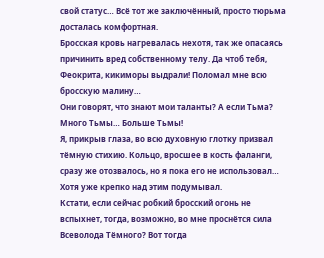свой статус… Всё тот же заключённый, просто тюрьма досталась комфортная.
Бросская кровь нагревалась нехотя, так же опасаясь причинить вред собственному телу. Да чтоб тебя, Феокрита, кикиморы выдрали! Поломал мне всю бросскую малину…
Они говорят, что знают мои таланты? А если Тьма? Много Тьмы… Больше Тьмы!
Я, прикрыв глаза, во всю духовную глотку призвал тёмную стихию. Кольцо, вросшее в кость фаланги, сразу же отозвалось, но я пока его не использовал… Хотя уже крепко над этим подумывал.
Кстати, если сейчас робкий бросский огонь не вспыхнет, тогда, возможно, во мне проснётся сила Всеволода Тёмного? Вот тогда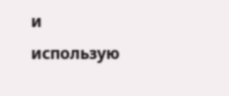и использую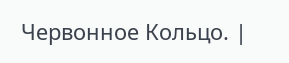Червонное Кольцо. |